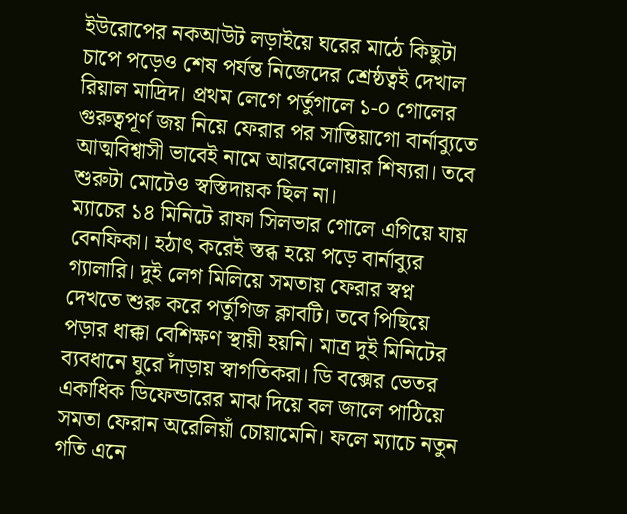ইউরোপের নকআউট লড়াইয়ে ঘরের মাঠে কিছুটা চাপে পড়েও শেষ পর্যন্ত নিজেদের শ্রেষ্ঠত্বই দেখাল রিয়াল মাদ্রিদ। প্রথম লেগে পর্তুগালে ১-০ গোলের গুরুত্বপূর্ণ জয় নিয়ে ফেরার পর সান্তিয়াগো বার্নাব্যুতে আত্মবিশ্বাসী ভাবেই নামে আরবেলোয়ার শিষ্যরা। তবে শুরুটা মোটেও স্বস্তিদায়ক ছিল না।
ম্যাচের ১৪ মিনিটে রাফা সিলভার গোলে এগিয়ে যায় বেনফিকা। হঠাৎ করেই স্তব্ধ হয়ে পড়ে বার্নাব্যুর গ্যালারি। দুই লেগ মিলিয়ে সমতায় ফেরার স্বপ্ন দেখতে শুরু করে পর্তুগিজ ক্লাবটি। তবে পিছিয়ে পড়ার ধাক্কা বেশিক্ষণ স্থায়ী হয়নি। মাত্র দুই মিনিটের ব্যবধানে ঘুরে দাঁড়ায় স্বাগতিকরা। ডি বক্সের ভেতর একাধিক ডিফেন্ডারের মাঝ দিয়ে বল জালে পাঠিয়ে সমতা ফেরান অরেলিয়াঁ চোয়ামেনি। ফলে ম্যাচে নতুন গতি এনে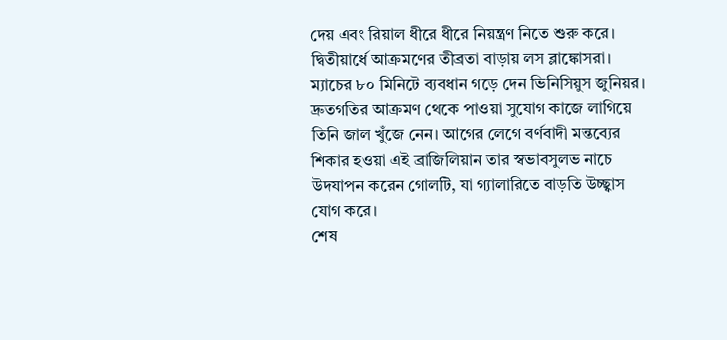দেয় এবং রিয়াল ধীরে ধীরে নিয়ন্ত্রণ নিতে শুরু করে।
দ্বিতীয়ার্ধে আক্রমণের তীব্রতা বাড়ায় লস ব্লাঙ্কোসরা। ম্যাচের ৮০ মিনিটে ব্যবধান গড়ে দেন ভিনিসিয়ুস জুনিয়র। দ্রুতগতির আক্রমণ থেকে পাওয়া সুযোগ কাজে লাগিয়ে তিনি জাল খুঁজে নেন। আগের লেগে বর্ণবাদী মন্তব্যের শিকার হওয়া এই ব্রাজিলিয়ান তার স্বভাবসুলভ নাচে উদযাপন করেন গোলটি, যা গ্যালারিতে বাড়তি উচ্ছ্বাস যোগ করে।
শেষ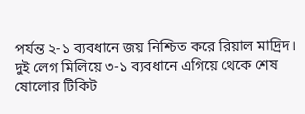পর্যন্ত ২-১ ব্যবধানে জয় নিশ্চিত করে রিয়াল মাদ্রিদ। দুই লেগ মিলিয়ে ৩-১ ব্যবধানে এগিয়ে থেকে শেষ ষোলোর টিকিট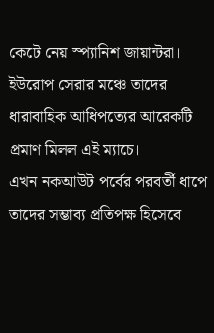কেটে নেয় স্প্যানিশ জায়ান্টরা। ইউরোপ সেরার মঞ্চে তাদের ধারাবাহিক আধিপত্যের আরেকটি প্রমাণ মিলল এই ম্যাচে।
এখন নকআউট পর্বের পরবর্তী ধাপে তাদের সম্ভাব্য প্রতিপক্ষ হিসেবে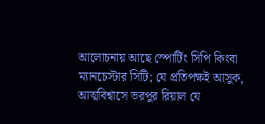আলোচনায় আছে স্পোর্টিং সিপি কিংবা ম্যানচেস্টার সিটি; যে প্রতিপক্ষই আসুক, আত্মবিশ্বাসে ভরপুর রিয়াল যে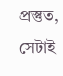প্রস্তুত, সেটাই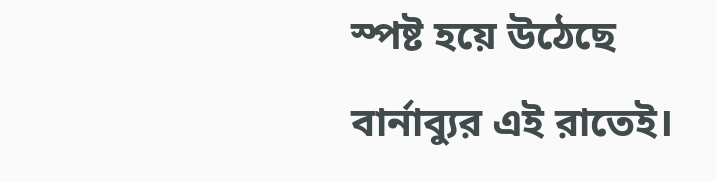স্পষ্ট হয়ে উঠেছে বার্নাব্যুর এই রাতেই।